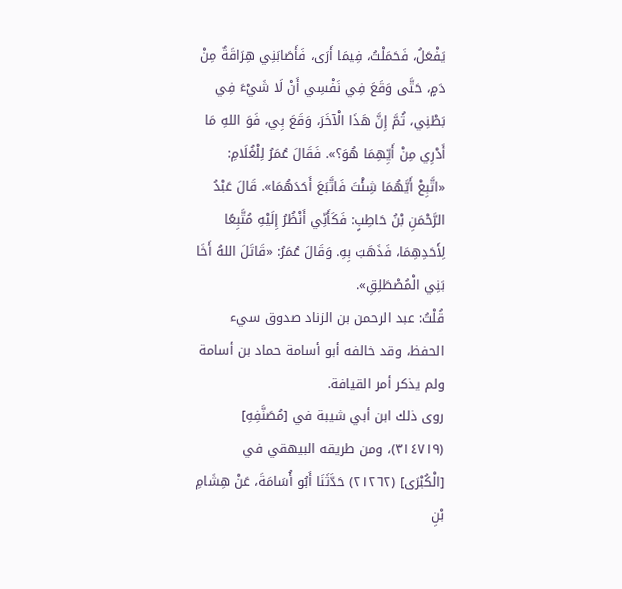يَفْعَلُ، فَحَمَلْتُ، فِيمَا أَرَى، فَأَصَابَنِي هِرَاقَةٌ مِنْ دَمٍ، حَتَّى وَقَعَ فِي نَفْسِي أَنْ لَا شَيْءَ فِي بَطْنِي، ثُمَّ إِنَّ هَذَا الْآخَرَ، وَقَعَ بِي، فَوَ اللهِ مَا أَدْرِي مِنْ أَيِّهِمَا هُوَ؟». فَقَالَ عُمَرُ لِلْغُلَامِ: «اتَّبِعْ أَيَّهُمَا شِئْتَ فَاتَّبَعَ أَحَدَهُمَا». قَالَ عَبْدُ الرَّحْمَنِ بْنُ حَاطِبٍ: فَكَأَنِّي أَنْظُرُ إِلَيْهِ مُتَّبِعًا لِأَحَدِهِمَا، فَذَهَبَ بِهِ. وَقَالَ عُمَرُ: «قَاتَلَ اللهُ أَخَا بَنِي الْمُصْطَلِقِ».
قُلْتُ: عبد الرحمن بن الزناد صدوق سيء الحفظ، وقد خالفه أبو أسامة حماد بن أسامة ولم يذكر أمر القيافة.
روى ذلك ابن أبي شيبة في [مُصَنَّفِهِ] (٣١٤٧١٩)، ومن طريقه البيهقي في [الْكُبْرَى] (٢١٢٦٢) حَدَّثَنَا أَبُو أُسَامَةَ، عَنْ هِشَامِ بْنِ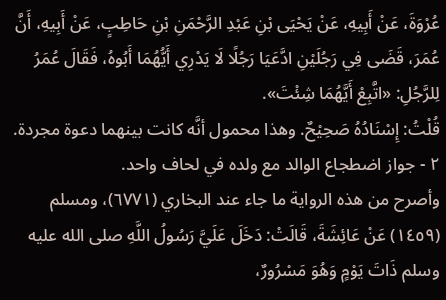عُرْوَةَ، عَنْ أَبِيهِ، عَنْ يَحْيَى بْنِ عَبْدِ الرَّحْمَنِ بْنِ حَاطِبٍ، عَنْ أَبِيهِ، أَنَّ عُمَرَ، قَضَى فِي رَجُلَيْنِ ادَّعَيَا رَجُلًا لَا يَدْرِي أَيُّهُمَا أَبُوهُ، فَقَالَ عُمَرُ لِلرَّجُلِ: «اتَّبِعْ أَيَّهُمَا شِئْتَ».
قُلْتُ: إِسْنَادُهُ صَحِيْحٌ. وهذا محمول أنَّه كانت بينهما دعوة مجردة.
٢ - جواز اضطجاع الوالد مع ولده في لحاف واحد.
وأصرح من هذه الرواية ما جاء عند البخاري (٦٧٧١)، ومسلم (١٤٥٩) عَنْ عَائِشَةَ، قَالَتْ: دَخَلَ عَلَيَّ رَسُولُ اللَّهِ صلى الله عليه وسلم ذَاتَ يَوْمٍ وَهُوَ مَسْرُورٌ،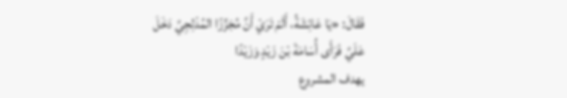فَقَالَ: «يَا عَائِشَةُ، أَلَمْ تَرَيْ أَنَّ مُجَزِّزًا المُدْلِجِيَّ دَخَلَ عَلَيَّ فَرَأَى أُسَامَةَ بْنَ زَيْدٍ وَزَيْدًا
يهدف المشروع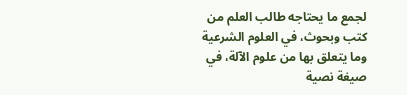لجمع ما يحتاجه طالب العلم من كتب وبحوث، في العلوم الشرعية وما يتعلق بها من علوم الآلة، في صيغة نصية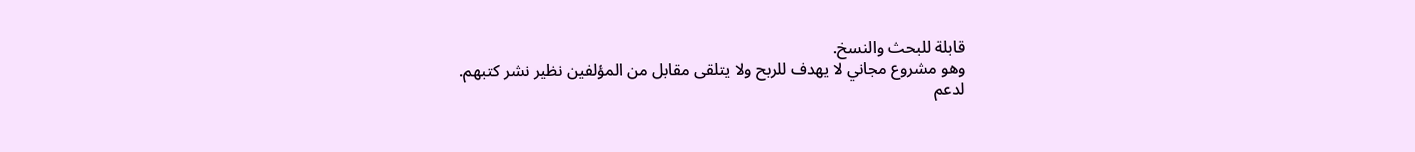قابلة للبحث والنسخ.
وهو مشروع مجاني لا يهدف للربح ولا يتلقى مقابل من المؤلفين نظير نشر كتبهم.
لدعم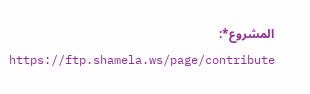المشروع*: https://ftp.shamela.ws/page/contribute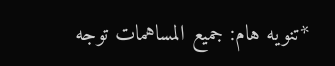*تنويه هام: جميع المساهمات توجه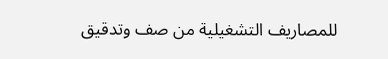للمصاريف التشغيلية من صف وتدقيق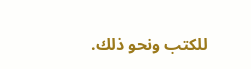للكتب ونحو ذلك.